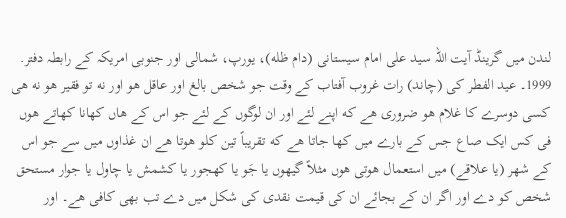لندن میں گرینڈ آیت اللہ سید علی امام سیستانی (دام ظله)، یورپ، شمالی اور جنوبی امریکہ کے رابطہ دفتر.
1999۔ عید الفطر کی (چاند) رات غروب آفتاب کے وقت جو شخص بالغ اور عاقل هو اور نه تو فقیر هو نه هی کسی دوسرے کا غلام هو ضروری هے که اپنے لئے اور ان لوگوں کے لئے جو اس کے هاں کھانا کھاتے هوں فی کس ایک صاع جس کے بارے میں کها جاتا هے که تقریباً تین کلو هوتا هے ان غذاوں میں سے جو اس کے شهر (یا علاقے) میں استعمال هوتی هوں مثلاً گیهوں یا جَو یا کھجور یا کشمش یا چاول یا جوار مستحق شخص کو دے اور اگر ان کے بجائے ان کی قیمت نقدی کی شکل میں دے تب بھی کافی هے۔ اور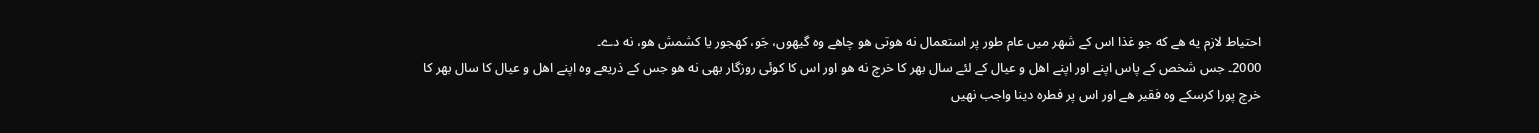احتیاط لازم یه هے که جو غذا اس کے شهر میں عام طور پر استعمال نه هوتی هو چاهے وه گیهوں، جَو، کھجور یا کشمش هو، نه دے۔
2000۔ جس شخص کے پاس اپنے اور اپنے اهل و عیال کے لئے سال بھر کا خرچ نه هو اور اس کا کوئی روزگار بھی نه هو جس کے ذریعے وه اپنے اهل و عیال کا سال بھر کا خرچ پورا کرسکے وه فقیر هے اور اس پر فطره دینا واجب نهیں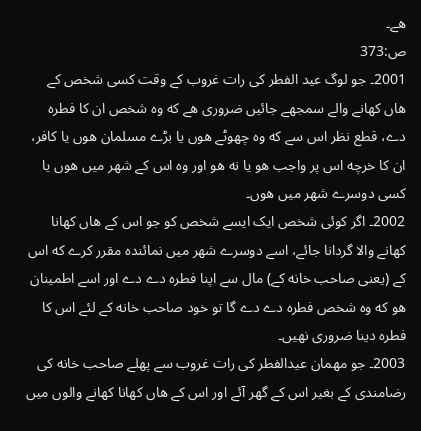هے۔
ص:373
2001۔ جو لوگ عید الفطر کی رات غروب کے وقت کسی شخص کے هاں کھانے والے سمجھے جائیں ضروری هے که وه شخص ان کا فطره دے، قطع نظر اس سے که وه چھوٹے هوں یا بڑے مسلمان هوں یا کافر، ان کا خرچه اس پر واجب هو یا نه هو اور وه اس کے شهر میں هوں یا کسی دوسرے شهر میں هوں۔
2002۔ اگر کوئی شخص ایک ایسے شخص کو جو اس کے هاں کھانا کھانے والا گردانا جائے، اسے دوسرے شهر میں نمائنده مقرر کرے که اس کے (یعنی صاحب خانه کے) مال سے اپنا فطره دے دے اور اسے اطمینان هو که وه شخص فطره دے دے گا تو خود صاحب خانه کے لئے اس کا فطره دینا ضروری نهیں۔
2003۔ جو مهمان عیدالفطر کی رات غروب سے پهلے صاحب خانه کی رضامندی کے بغیر اس کے گھر آئے اور اس کے هاں کھانا کھانے والوں میں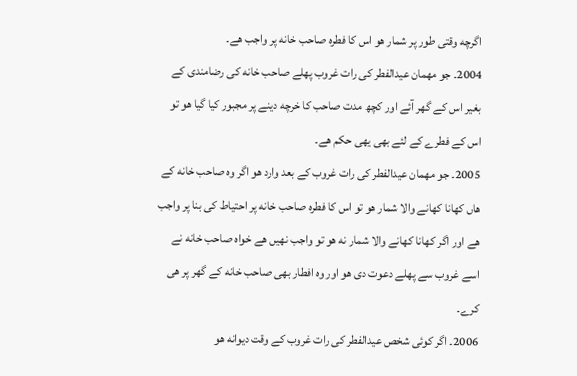اگرچه وقتی طور پر شمار هو اس کا فطره صاحب خانه پر واجب هے۔
2004۔ جو مهمان عیدالفطر کی رات غروب پهلے صاحب خانه کی رضامندی کے بغیر اس کے گھر آئے اور کچھ مدت صاحب کا خرچه دینے پر مجبور کیا گیا هو تو اس کے فطرے کے لئے بھی یهی حکم هے۔
2005۔ جو مهمان عیدالفطر کی رات غروب کے بعد وارد هو اگر وه صاحب خانه کے هاں کھانا کھانے والا شمار هو تو اس کا فطره صاحب خانه پر احتیاط کی بنا پر واجب هے اور اگر کھانا کھانے والا شمار نه هو تو واجب نهیں هے خواه صاحب خانه نے اسے غروب سے پهلے دعوت دی هو اور وه افطار بھی صاحب خانه کے گھر پر هی کرے۔
2006۔ اگر کوئی شخص عیدالفطر کی رات غروب کے وقت دیوانه هو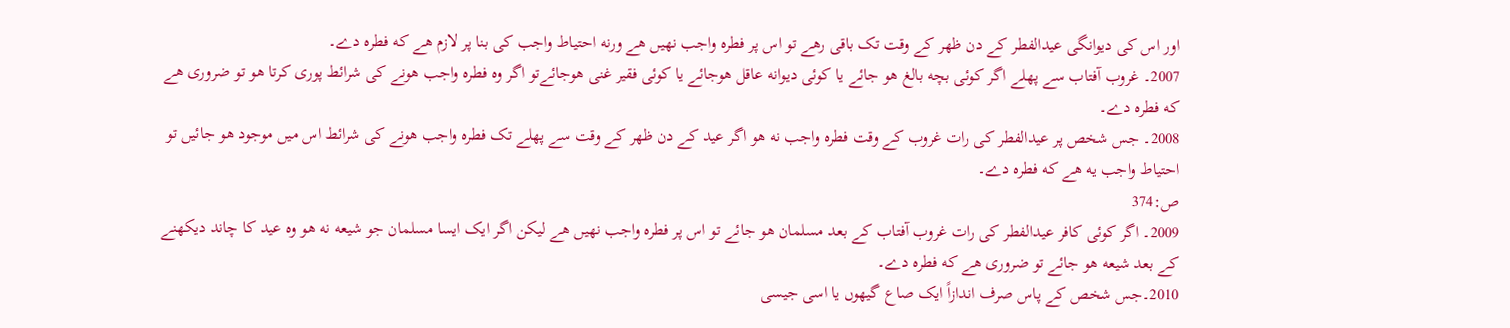اور اس کی دیوانگی عیدالفطر کے دن ظهر کے وقت تک باقی رهے تو اس پر فطره واجب نهیں هے ورنه احتیاط واجب کی بنا پر لازم هے که فطره دے۔
2007۔ غروب آفتاب سے پهلے اگر کوئی بچه بالغ هو جائے یا کوئی دیوانه عاقل هوجائے یا کوئی فقیر غنی هوجائےتو اگر وه فطره واجب هونے کی شرائط پوری کرتا هو تو ضروری هے که فطره دے۔
2008۔ جس شخص پر عیدالفطر کی رات غروب کے وقت فطره واجب نه هو اگر عید کے دن ظهر کے وقت سے پهلے تک فطره واجب هونے کی شرائط اس میں موجود هو جائیں تو احتیاط واجب یه هے که فطره دے۔
ص:374
2009۔ اگر کوئی کافر عیدالفطر کی رات غروب آفتاب کے بعد مسلمان هو جائے تو اس پر فطره واجب نهیں هے لیکن اگر ایک ایسا مسلمان جو شیعه نه هو وه عید کا چاند دیکھنے کے بعد شیعه هو جائے تو ضروری هے که فطره دے۔
2010۔جس شخص کے پاس صرف اندازاً ایک صاع گیهوں یا اسی جیسی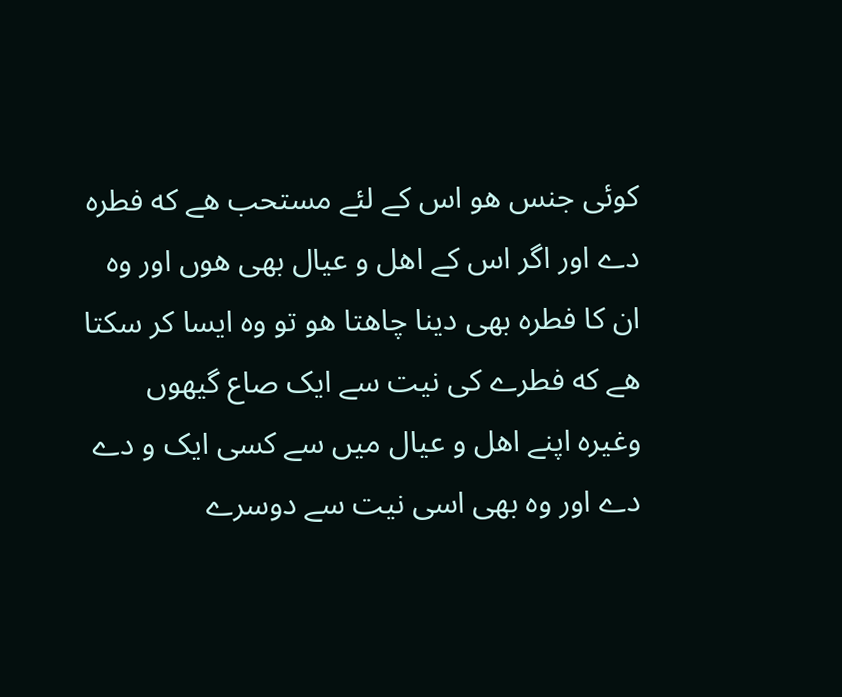کوئی جنس هو اس کے لئے مستحب هے که فطره دے اور اگر اس کے اهل و عیال بھی هوں اور وه ان کا فطره بھی دینا چاهتا هو تو وه ایسا کر سکتا هے که فطرے کی نیت سے ایک صاع گیهوں وغیره اپنے اهل و عیال میں سے کسی ایک و دے دے اور وه بھی اسی نیت سے دوسرے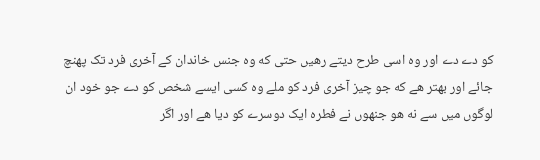کو دے دے اور وه اسی طرح دیتے رهیں حتی که وه جنس خاندان کے آخری فرد تک پهنچ جائے اور بهتر هے که جو چیز آخری فرد کو ملے وه کسی ایسے شخص کو دے جو خود ان لوگوں میں سے نه هو جنهوں نے فطره ایک دوسرے کو دیا هے اور اگر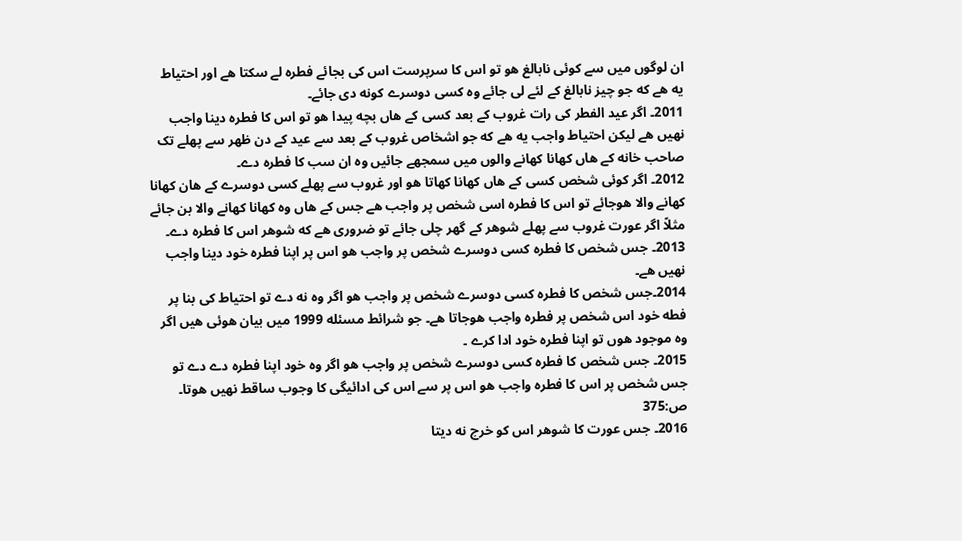ان لوگوں میں سے کوئی نابالغ هو تو اس کا سرپرست اس کی بجائے فطره لے سکتا هے اور احتیاط یه هے که جو چیز نابالغ کے لئے لی جائے وه کسی دوسرے کونه دی جائے۔
2011۔ اگر عید الفطر کی رات غروب کے بعد کسی کے هاں بچه پیدا هو تو اس کا فطره دینا واجب نهیں هے لیکن احتیاط واجب یه هے که جو اشخاص غروب کے بعد سے عید کے دن ظهر سے پهلے تک صاحب خانه کے هاں کھانا کھانے والوں میں سمجھے جائیں وه ان سب کا فطره دے۔
2012۔ اگر کوئی شخص کسی کے هاں کھانا کھاتا هو اور غروب سے پهلے کسی دوسرے کے هان کھانا کھانے والا هوجائے تو اس کا فطره اسی شخص پر واجب هے جس کے هاں وه کھانا کھانے والا بن جائے مثلاً اگر عورت غروب سے پهلے شوهر کے گھر چلی جائے تو ضروری هے که شوهر اس کا فطره دے۔
2013۔ جس شخص کا فطره کسی دوسرے شخص پر واجب هو اس پر اپنا فطره خود دینا واجب نهیں هے۔
2014۔جس شخص کا فطره کسی دوسرے شخص پر واجب هو اگر وه نه دے تو احتیاط کی بنا پر فطه خود اس شخص پر فطره واجب هوجاتا هے۔ جو شرائط مسئله 1999 میں بیان هوئی هیں اگر وه موجود هوں تو اپنا فطره خود ادا کرے ۔
2015۔ جس شخص کا فطره کسی دوسرے شخص پر واجب هو اگر وه خود اپنا فطره دے دے تو جس شخص پر اس کا فطره واجب هو اس پر سے اس کی ادائیگی کا وجوب ساقط نهیں هوتا۔
ص:375
2016۔ جس عورت کا شوهر اس کو خرچ نه دیتا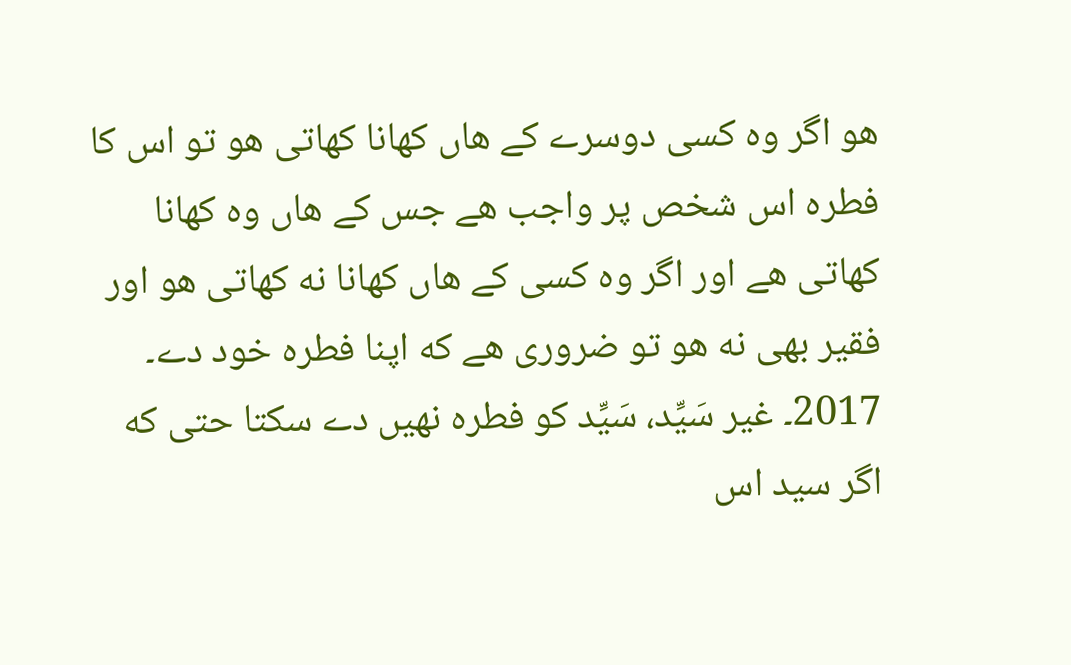هو اگر وه کسی دوسرے کے هاں کھانا کھاتی هو تو اس کا فطره اس شخص پر واجب هے جس کے هاں وه کھانا کھاتی هے اور اگر وه کسی کے هاں کھانا نه کھاتی هو اور فقیر بھی نه هو تو ضروری هے که اپنا فطره خود دے۔
2017۔ غیر سَیِّد، سَیِّد کو فطره نهیں دے سکتا حتی که اگر سید اس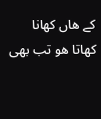کے هاں کھانا کھاتا هو تب بھی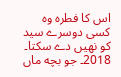اس کا فطره وه کسی دوسرے سید کو نهیں دے سکتا۔
2018۔ جو بچه ماں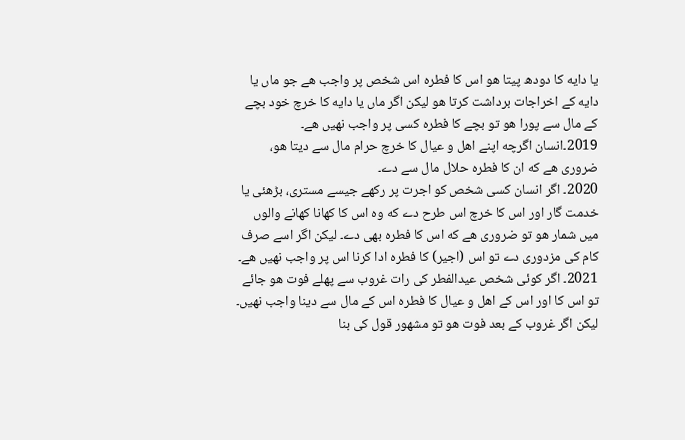یا دایه کا دودھ پیتا هو اس کا فطره اس شخص پر واجب هے جو ماں یا دایه کے اخراجات برداشت کرتا هو لیکن اگر ماں یا دایه کا خرچ خود بچے کے مال سے پورا هو تو بچے کا فطره کسی پر واجب نهیں هے۔
2019۔انسان اگرچه اپنے اهل و عیال کا خرچ حرام مال سے دیتا هو، ضروری هے که ان کا فطره حلال مال سے دے۔
2020۔ اگر انسان کسی شخص کو اجرت پر رکھے جیسے مستری، بڑھئی یا خدمت گار اور اس کا خرچ اس طرح دے که وه اس کا کھانا کھانے والوں میں شمار هو تو ضروری هے که اس کا فطره بھی دے۔ لیکن اگر اسے صرف کام کی مزدوری دے تو اس (اجیر) کا فطره ادا کرنا اس پر واجب نهیں هے۔
2021۔ اگر کوئی شخص عیدالفطر کی رات غروب سے پهلے فوت هو جائے تو اس کا اور اس کے اهل و عیال کا فطره اس کے مال سے دینا واجب نهیں۔ لیکن اگر غروب کے بعد فوت هو تو مشهور قول کی بنا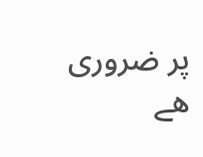پر ضروری هے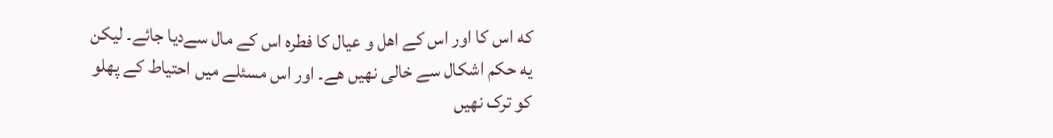که اس کا اور اس کے اهل و عیال کا فطره اس کے مال سےدیا جائے۔ لیکن یه حکم اشکال سے خالی نهیں هے۔ اور اس مسئلے میں احتیاط کے پهلو کو ترک نهیں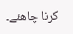کرنا چاهئے۔